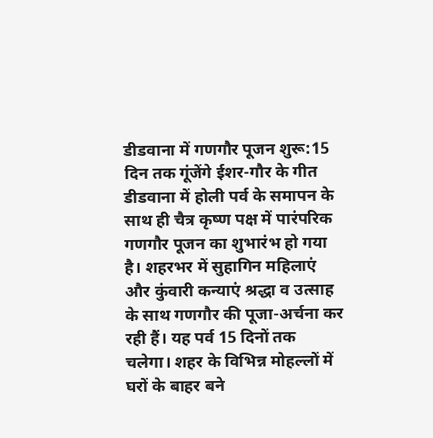डीडवाना में गणगौर पूजन शुरू:15 दिन तक गूंजेंगे ईशर-गौर के गीत
डीडवाना में होली पर्व के समापन के साथ ही चैत्र कृष्ण पक्ष में पारंपरिक गणगौर पूजन का शुभारंभ हो गया है। शहरभर में सुहागिन महिलाएं और कुंवारी कन्याएं श्रद्धा व उत्साह के साथ गणगौर की पूजा-अर्चना कर रही हैं। यह पर्व 15 दिनों तक चलेगा। शहर के विभिन्न मोहल्लों में घरों के बाहर बने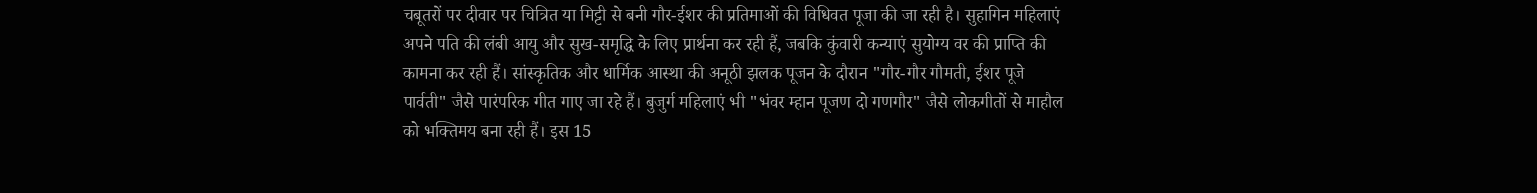चबूतरों पर दीवार पर चित्रित या मिट्टी से बनी गौर-ईशर की प्रतिमाओं की विधिवत पूजा की जा रही है। सुहागिन महिलाएं अपने पति की लंबी आयु और सुख-समृद्धि के लिए प्रार्थना कर रही हैं, जबकि कुंवारी कन्याएं सुयोग्य वर की प्राप्ति की कामना कर रही हैं। सांस्कृतिक और धार्मिक आस्था की अनूठी झलक पूजन के दौरान "गौर-गौर गौमती, ईशर पूजे पार्वती" जैसे पारंपरिक गीत गाए जा रहे हैं। बुजुर्ग महिलाएं भी "भंवर म्हान पूजण दो गणगौर" जैसे लोकगीतों से माहौल को भक्तिमय बना रही हैं। इस 15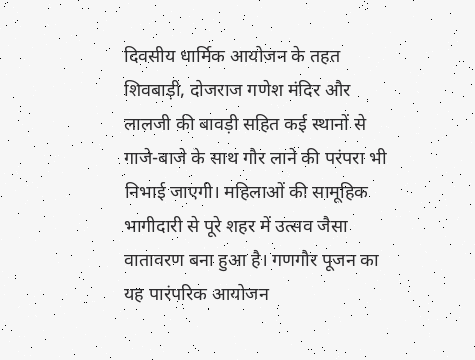दिवसीय धार्मिक आयोजन के तहत शिवबाड़ी, दोजराज गणेश मंदिर और लालजी की बावड़ी सहित कई स्थानों से गाजे-बाजे के साथ गौर लाने की परंपरा भी निभाई जाएगी। महिलाओं की सामूहिक भागीदारी से पूरे शहर में उत्सव जैसा वातावरण बना हुआ है। गणगौर पूजन का यह पारंपरिक आयोजन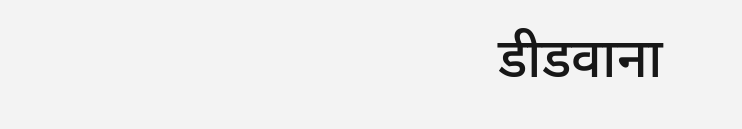डीडवाना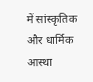में सांस्कृतिक और धार्मिक आस्था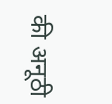की अनूठी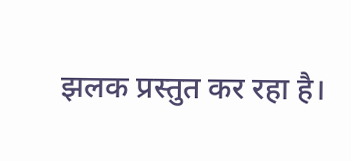झलक प्रस्तुत कर रहा है।